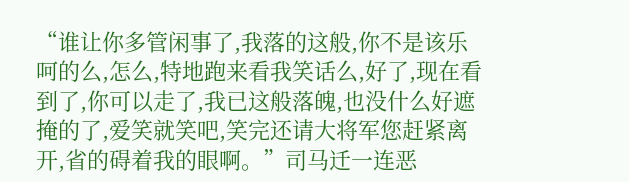“谁让你多管闲事了,我落的这般,你不是该乐呵的么,怎么,特地跑来看我笑话么,好了,现在看到了,你可以走了,我已这般落魄,也没什么好遮掩的了,爱笑就笑吧,笑完还请大将军您赶紧离开,省的碍着我的眼啊。”司马迁一连恶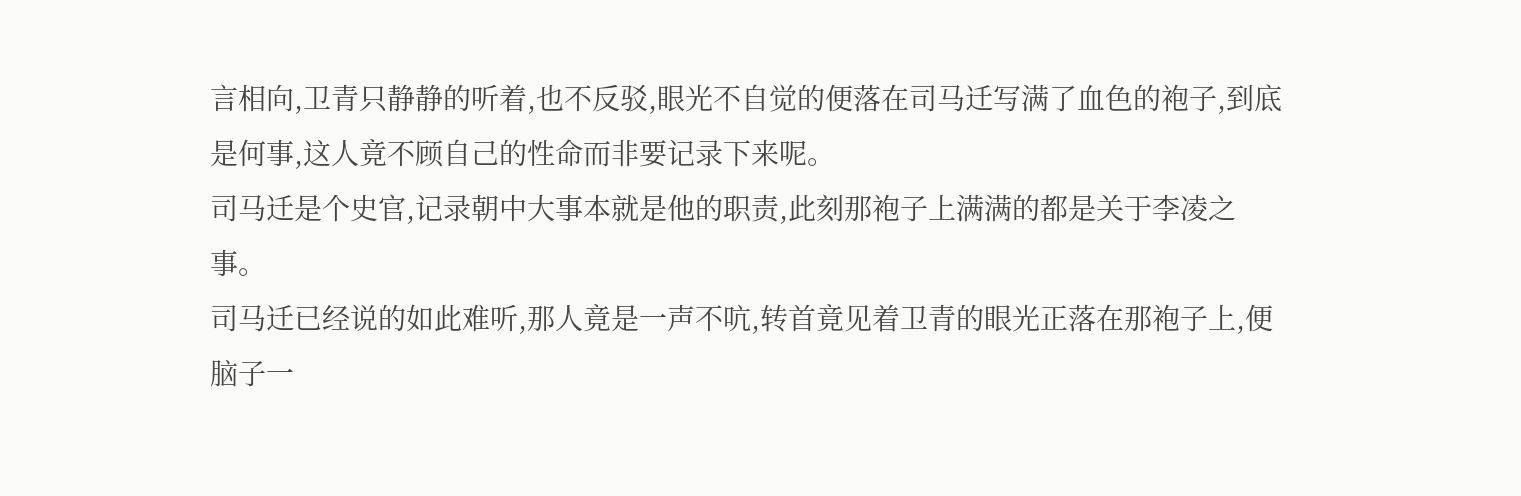言相向,卫青只静静的听着,也不反驳,眼光不自觉的便落在司马迁写满了血色的袍子,到底是何事,这人竟不顾自己的性命而非要记录下来呢。
司马迁是个史官,记录朝中大事本就是他的职责,此刻那袍子上满满的都是关于李凌之事。
司马迁已经说的如此难听,那人竟是一声不吭,转首竟见着卫青的眼光正落在那袍子上,便脑子一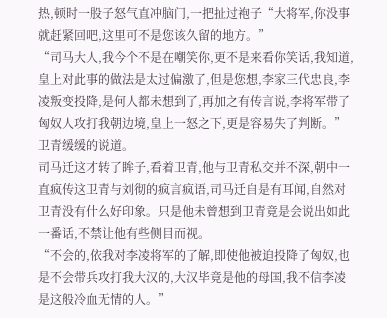热,顿时一股子怒气直冲脑门,一把扯过袍子“大将军,你没事就赶紧回吧,这里可不是您该久留的地方。”
“司马大人,我今个不是在嘲笑你,更不是来看你笑话,我知道,皇上对此事的做法是太过偏激了,但是您想,李家三代忠良,李凌叛变投降,是何人都未想到了,再加之有传言说,李将军带了匈奴人攻打我朝边境,皇上一怒之下,更是容易失了判断。”卫青缓缓的说道。
司马迁这才转了眸子,看着卫青,他与卫青私交并不深,朝中一直疯传这卫青与刘彻的疯言疯语,司马迁自是有耳闻,自然对卫青没有什么好印象。只是他未曾想到卫青竟是会说出如此一番话,不禁让他有些侧目而视。
“不会的,依我对李凌将军的了解,即使他被迫投降了匈奴,也是不会带兵攻打我大汉的,大汉毕竟是他的母国,我不信李凌是这般冷血无情的人。”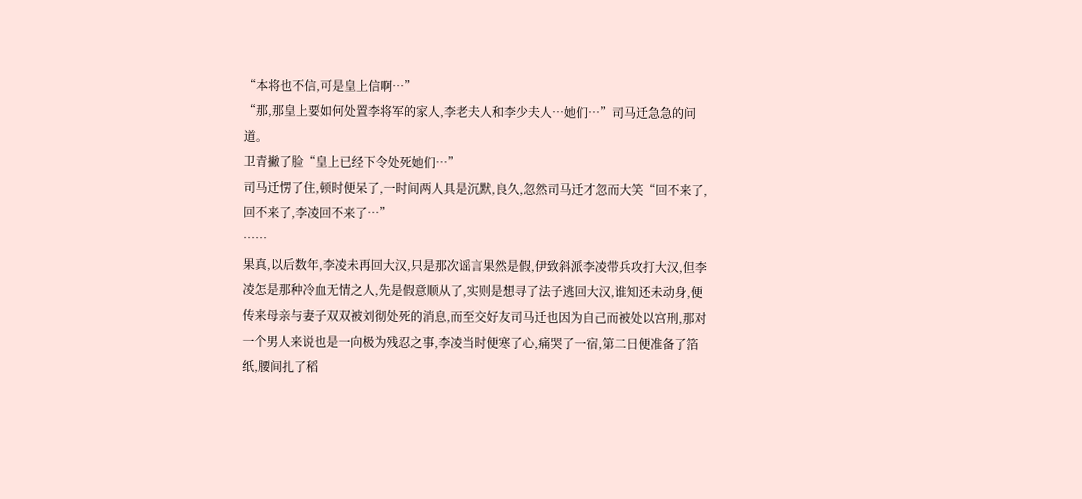“本将也不信,可是皇上信啊…”
“那,那皇上要如何处置李将军的家人,李老夫人和李少夫人…她们…”司马迁急急的问道。
卫青撇了脸“皇上已经下令处死她们…”
司马迁愣了住,顿时便呆了,一时间两人具是沉默,良久,忽然司马迁才忽而大笑“回不来了,回不来了,李凌回不来了…”
……
果真,以后数年,李凌未再回大汉,只是那次谣言果然是假,伊致斜派李凌带兵攻打大汉,但李凌怎是那种冷血无情之人,先是假意顺从了,实则是想寻了法子逃回大汉,谁知还未动身,便传来母亲与妻子双双被刘彻处死的消息,而至交好友司马迁也因为自己而被处以宫刑,那对一个男人来说也是一向极为残忍之事,李凌当时便寒了心,痛哭了一宿,第二日便准备了箔纸,腰间扎了稻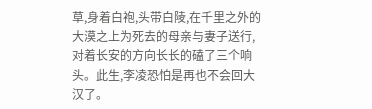草,身着白袍,头带白陵,在千里之外的大漠之上为死去的母亲与妻子送行,对着长安的方向长长的磕了三个响头。此生,李凌恐怕是再也不会回大汉了。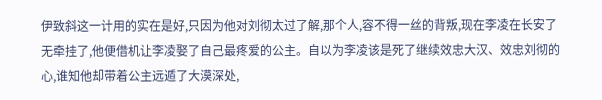伊致斜这一计用的实在是好,只因为他对刘彻太过了解,那个人,容不得一丝的背叛,现在李凌在长安了无牵挂了,他便借机让李凌娶了自己最疼爱的公主。自以为李凌该是死了继续效忠大汉、效忠刘彻的心,谁知他却带着公主远遁了大漠深处,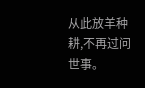从此放羊种耕,不再过问世事。